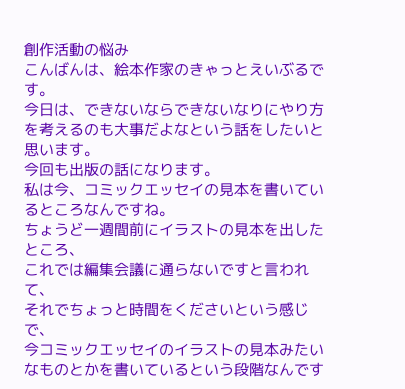創作活動の悩み
こんばんは、絵本作家のきゃっとえいぶるです。
今日は、できないならできないなりにやり方を考えるのも大事だよなという話をしたいと思います。
今回も出版の話になります。
私は今、コミックエッセイの見本を書いているところなんですね。
ちょうど一週間前にイラストの見本を出したところ、
これでは編集会議に通らないですと言われて、
それでちょっと時間をくださいという感じで、
今コミックエッセイのイラストの見本みたいなものとかを書いているという段階なんです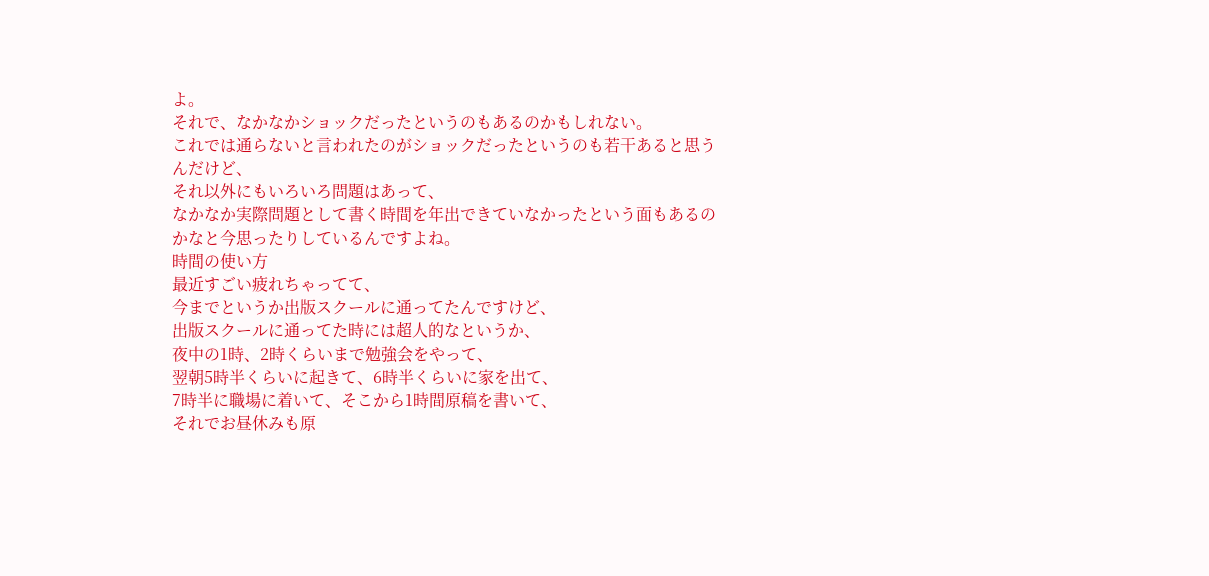よ。
それで、なかなかショックだったというのもあるのかもしれない。
これでは通らないと言われたのがショックだったというのも若干あると思うんだけど、
それ以外にもいろいろ問題はあって、
なかなか実際問題として書く時間を年出できていなかったという面もあるのかなと今思ったりしているんですよね。
時間の使い方
最近すごい疲れちゃってて、
今までというか出版スクールに通ってたんですけど、
出版スクールに通ってた時には超人的なというか、
夜中の1時、2時くらいまで勉強会をやって、
翌朝5時半くらいに起きて、6時半くらいに家を出て、
7時半に職場に着いて、そこから1時間原稿を書いて、
それでお昼休みも原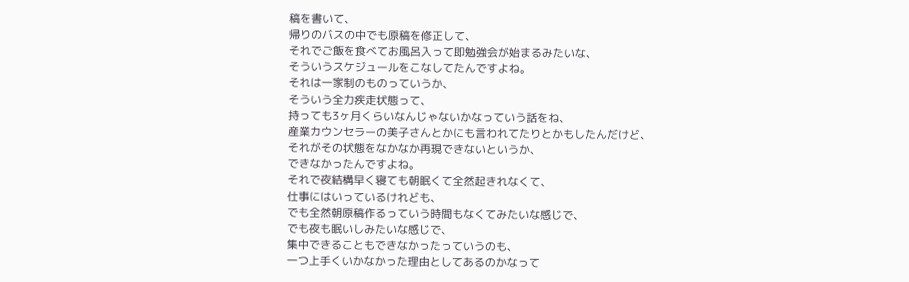稿を書いて、
帰りのバスの中でも原稿を修正して、
それでご飯を食べてお風呂入って即勉強会が始まるみたいな、
そういうスケジュールをこなしてたんですよね。
それは一家制のものっていうか、
そういう全力疾走状態って、
持っても3ヶ月くらいなんじゃないかなっていう話をね、
産業カウンセラーの美子さんとかにも言われてたりとかもしたんだけど、
それがその状態をなかなか再現できないというか、
できなかったんですよね。
それで夜結構早く寝ても朝眠くて全然起きれなくて、
仕事にはいっているけれども、
でも全然朝原稿作るっていう時間もなくてみたいな感じで、
でも夜も眠いしみたいな感じで、
集中できることもできなかったっていうのも、
一つ上手くいかなかった理由としてあるのかなって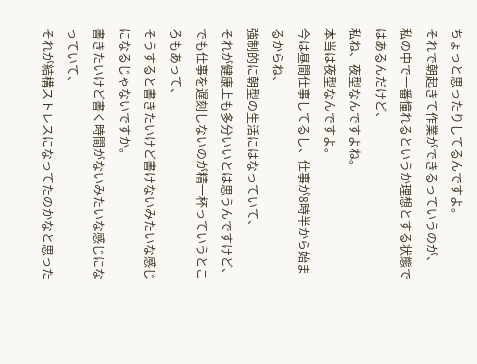ちょっと思ったりしてるんですよ。
それで朝起きて作業ができるっていうのが、
私の中で一番憧れるというか理想とする状態ではあるんだけど、
私ね、夜型なんですよね。
本当は夜型なんですよ。
今は昼間仕事してるし、仕事が8時半から始まるからね、
強制的に朝型の生活にはなっていて、
それが健康上も多分いいとは思うんですけど、
でも仕事を遅刻しないのが精一杯っていうところもあって、
そうすると書きたいけど書けないみたいな感じになるじゃないですか。
書きたいけど書く時間がないみたいな感じになっていて、
それが結構ストレスになってたのかなと思った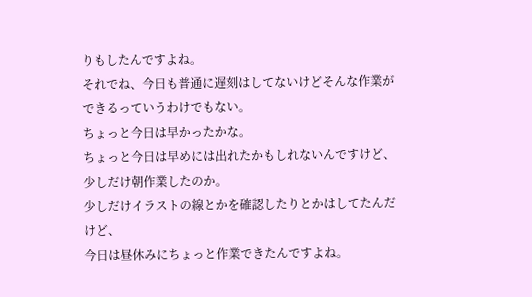りもしたんですよね。
それでね、今日も普通に遅刻はしてないけどそんな作業ができるっていうわけでもない。
ちょっと今日は早かったかな。
ちょっと今日は早めには出れたかもしれないんですけど、
少しだけ朝作業したのか。
少しだけイラストの線とかを確認したりとかはしてたんだけど、
今日は昼休みにちょっと作業できたんですよね。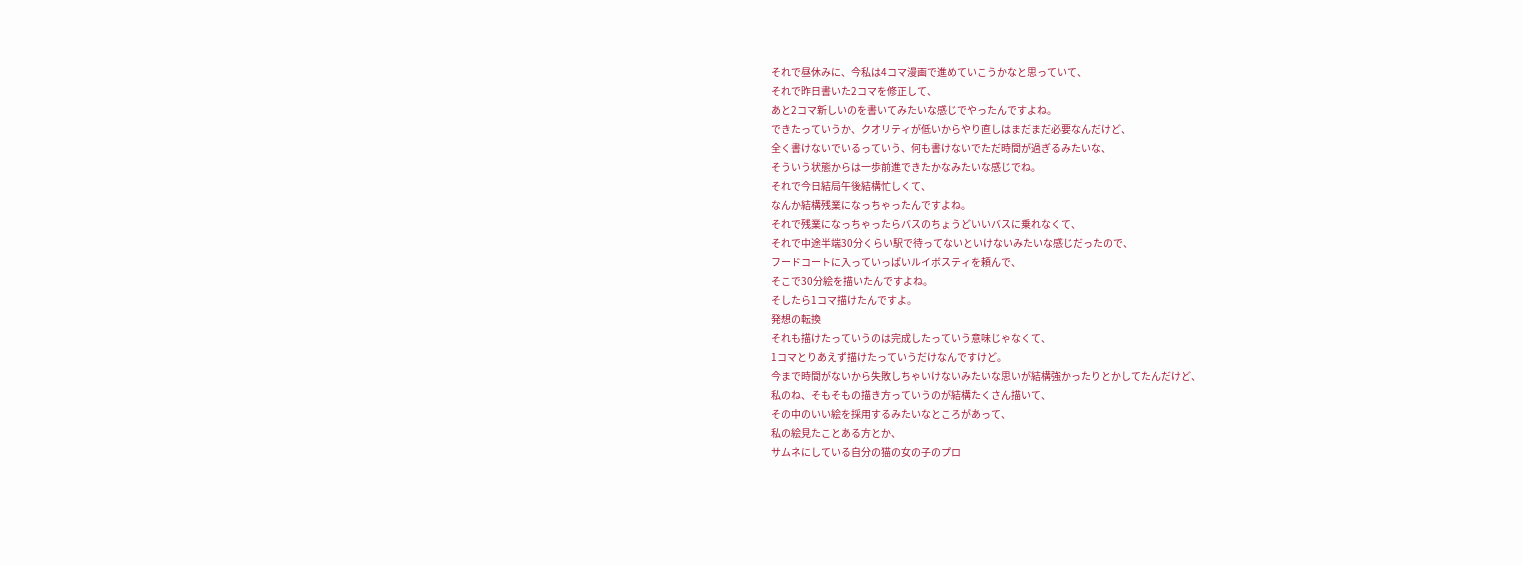それで昼休みに、今私は4コマ漫画で進めていこうかなと思っていて、
それで昨日書いた2コマを修正して、
あと2コマ新しいのを書いてみたいな感じでやったんですよね。
できたっていうか、クオリティが低いからやり直しはまだまだ必要なんだけど、
全く書けないでいるっていう、何も書けないでただ時間が過ぎるみたいな、
そういう状態からは一歩前進できたかなみたいな感じでね。
それで今日結局午後結構忙しくて、
なんか結構残業になっちゃったんですよね。
それで残業になっちゃったらバスのちょうどいいバスに乗れなくて、
それで中途半端30分くらい駅で待ってないといけないみたいな感じだったので、
フードコートに入っていっぱいルイボスティを頼んで、
そこで30分絵を描いたんですよね。
そしたら1コマ描けたんですよ。
発想の転換
それも描けたっていうのは完成したっていう意味じゃなくて、
1コマとりあえず描けたっていうだけなんですけど。
今まで時間がないから失敗しちゃいけないみたいな思いが結構強かったりとかしてたんだけど、
私のね、そもそもの描き方っていうのが結構たくさん描いて、
その中のいい絵を採用するみたいなところがあって、
私の絵見たことある方とか、
サムネにしている自分の猫の女の子のプロ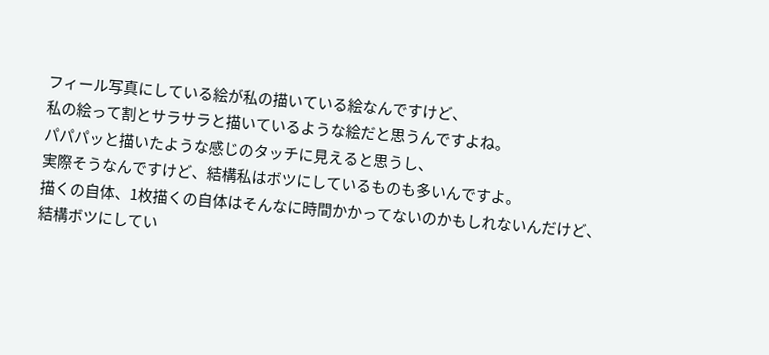フィール写真にしている絵が私の描いている絵なんですけど、
私の絵って割とサラサラと描いているような絵だと思うんですよね。
パパパッと描いたような感じのタッチに見えると思うし、
実際そうなんですけど、結構私はボツにしているものも多いんですよ。
描くの自体、1枚描くの自体はそんなに時間かかってないのかもしれないんだけど、
結構ボツにしてい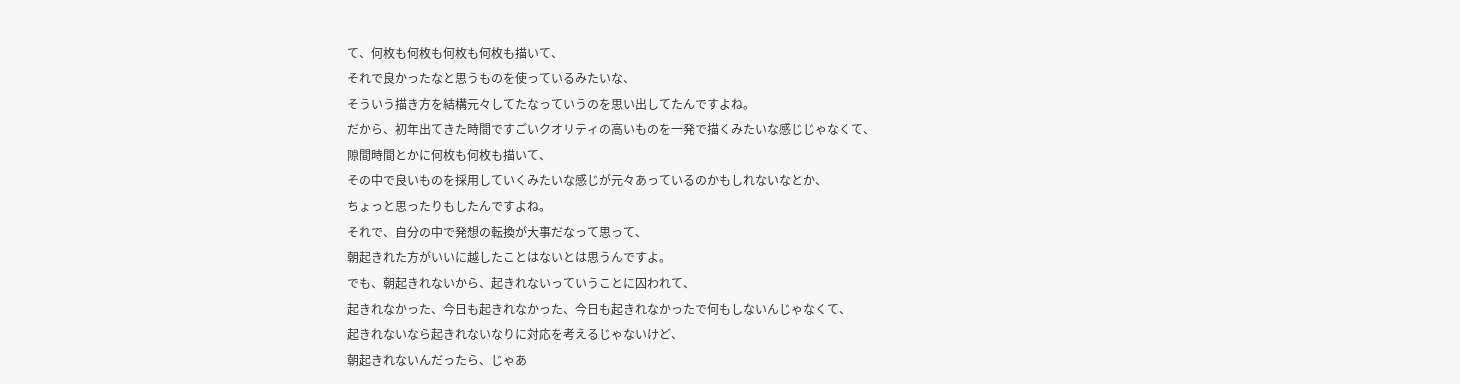て、何枚も何枚も何枚も何枚も描いて、
それで良かったなと思うものを使っているみたいな、
そういう描き方を結構元々してたなっていうのを思い出してたんですよね。
だから、初年出てきた時間ですごいクオリティの高いものを一発で描くみたいな感じじゃなくて、
隙間時間とかに何枚も何枚も描いて、
その中で良いものを採用していくみたいな感じが元々あっているのかもしれないなとか、
ちょっと思ったりもしたんですよね。
それで、自分の中で発想の転換が大事だなって思って、
朝起きれた方がいいに越したことはないとは思うんですよ。
でも、朝起きれないから、起きれないっていうことに囚われて、
起きれなかった、今日も起きれなかった、今日も起きれなかったで何もしないんじゃなくて、
起きれないなら起きれないなりに対応を考えるじゃないけど、
朝起きれないんだったら、じゃあ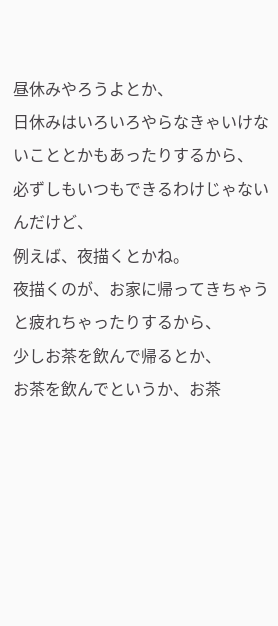昼休みやろうよとか、
日休みはいろいろやらなきゃいけないこととかもあったりするから、
必ずしもいつもできるわけじゃないんだけど、
例えば、夜描くとかね。
夜描くのが、お家に帰ってきちゃうと疲れちゃったりするから、
少しお茶を飲んで帰るとか、
お茶を飲んでというか、お茶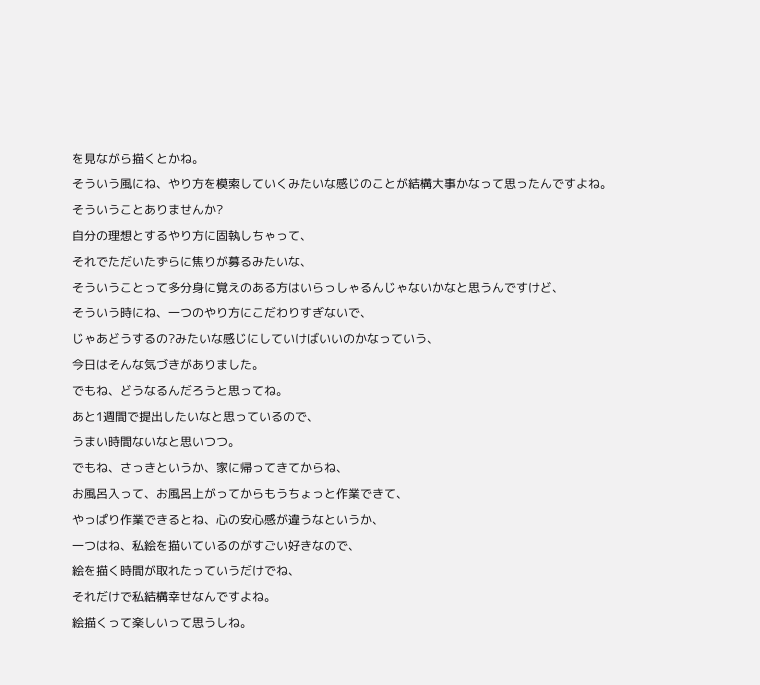を見ながら描くとかね。
そういう風にね、やり方を模索していくみたいな感じのことが結構大事かなって思ったんですよね。
そういうことありませんか?
自分の理想とするやり方に固執しちゃって、
それでただいたずらに焦りが募るみたいな、
そういうことって多分身に覚えのある方はいらっしゃるんじゃないかなと思うんですけど、
そういう時にね、一つのやり方にこだわりすぎないで、
じゃあどうするの?みたいな感じにしていけばいいのかなっていう、
今日はそんな気づきがありました。
でもね、どうなるんだろうと思ってね。
あと1週間で提出したいなと思っているので、
うまい時間ないなと思いつつ。
でもね、さっきというか、家に帰ってきてからね、
お風呂入って、お風呂上がってからもうちょっと作業できて、
やっぱり作業できるとね、心の安心感が違うなというか、
一つはね、私絵を描いているのがすごい好きなので、
絵を描く時間が取れたっていうだけでね、
それだけで私結構幸せなんですよね。
絵描くって楽しいって思うしね。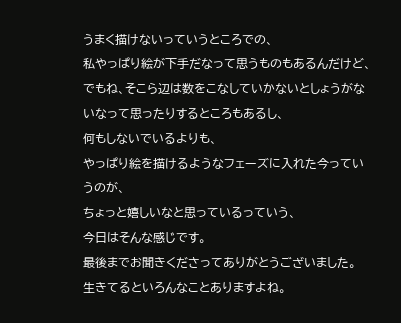うまく描けないっていうところでの、
私やっぱり絵が下手だなって思うものもあるんだけど、
でもね、そこら辺は数をこなしていかないとしょうがないなって思ったりするところもあるし、
何もしないでいるよりも、
やっぱり絵を描けるようなフェーズに入れた今っていうのが、
ちょっと嬉しいなと思っているっていう、
今日はそんな感じです。
最後までお聞きくださってありがとうございました。
生きてるといろんなことありますよね。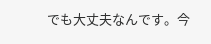でも大丈夫なんです。今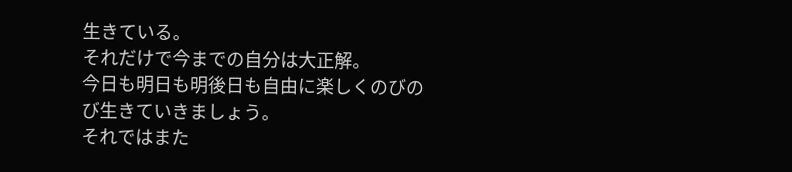生きている。
それだけで今までの自分は大正解。
今日も明日も明後日も自由に楽しくのびのび生きていきましょう。
それではまた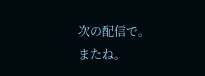次の配信で。またね。